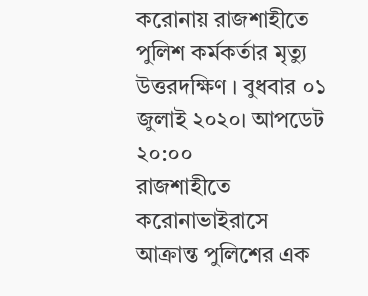করোনায় রাজশাহীতে পুলিশ কর্মকর্তার মৃত্যু
উত্তরদক্ষিণ । বুধবার ০১ জুলাই ২০২০। আপডেট ২০:০০
রাজশাহীতে করোনাভাইরাসে আক্রান্ত পুলিশের এক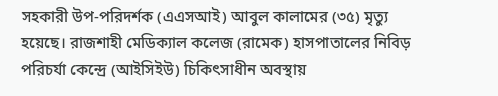সহকারী উপ-পরিদর্শক (এএসআই) আবুল কালামের (৩৫) মৃত্যু হয়েছে। রাজশাহী মেডিক্যাল কলেজ (রামেক) হাসপাতালের নিবিড় পরিচর্যা কেন্দ্রে (আইসিইউ) চিকিৎসাধীন অবস্থায়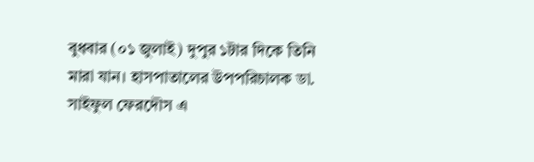বুধবার (০১ জুলাই) দুপুর ১টার দিকে তিনি মারা যান। হাসপাতালের উপপরিচালক ডা. সাইফুল ফেরদৌস এ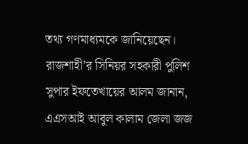তথ্য গণমাধ্যমকে জানিয়েছেন।
রাজশাহী’র সিনিয়র সহকারী পুলিশ সুপার ইফতেখায়ের আলম জানান, এএসআই আবুল কালাম জেলা জজ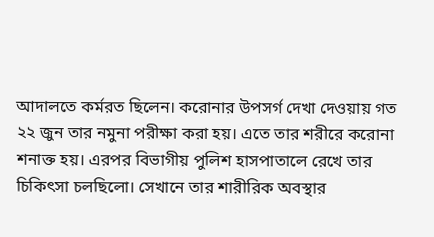আদালতে কর্মরত ছিলেন। করোনার উপসর্গ দেখা দেওয়ায় গত ২২ জুন তার নমুনা পরীক্ষা করা হয়। এতে তার শরীরে করোনা শনাক্ত হয়। এরপর বিভাগীয় পুলিশ হাসপাতালে রেখে তার চিকিৎসা চলছিলো। সেখানে তার শারীরিক অবস্থার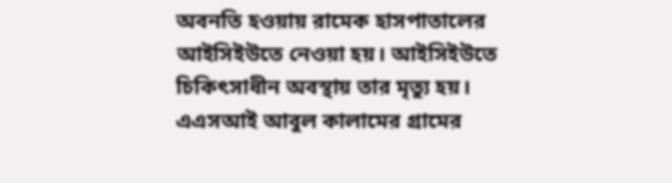অবনতি হওয়ায় রামেক হাসপাতালের আইসিইউতে নেওয়া হয়। আইসিইউতে চিকিৎসাধীন অবস্থায় তার মৃত্যু হয়।
এএসআই আবুল কালামের গ্রামের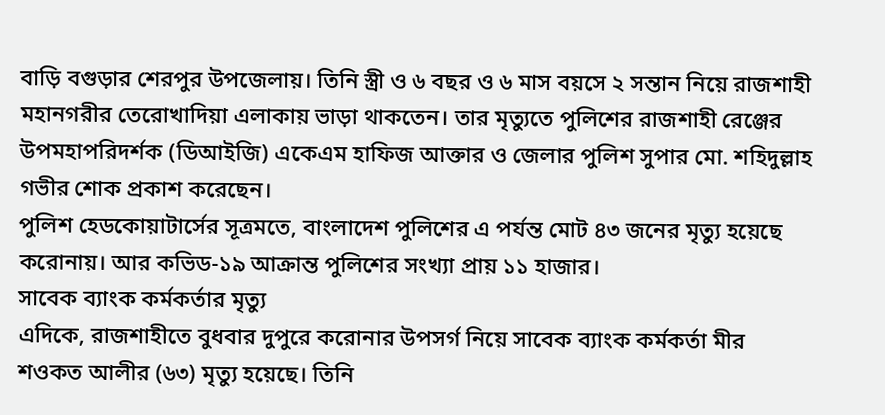বাড়ি বগুড়ার শেরপুর উপজেলায়। তিনি স্ত্রী ও ৬ বছর ও ৬ মাস বয়সে ২ সন্তান নিয়ে রাজশাহী মহানগরীর তেরোখাদিয়া এলাকায় ভাড়া থাকতেন। তার মৃত্যুতে পুলিশের রাজশাহী রেঞ্জের উপমহাপরিদর্শক (ডিআইজি) একেএম হাফিজ আক্তার ও জেলার পুলিশ সুপার মো. শহিদুল্লাহ গভীর শোক প্রকাশ করেছেন।
পুলিশ হেডকোয়াটার্সের সূত্রমতে, বাংলাদেশ পুলিশের এ পর্যন্ত মোট ৪৩ জনের মৃত্যু হয়েছে করোনায়। আর কভিড-১৯ আক্রান্ত পুলিশের সংখ্যা প্রায় ১১ হাজার।
সাবেক ব্যাংক কর্মকর্তার মৃত্যু
এদিকে, রাজশাহীতে বুধবার দুপুরে করোনার উপসর্গ নিয়ে সাবেক ব্যাংক কর্মকর্তা মীর শওকত আলীর (৬৩) মৃত্যু হয়েছে। তিনি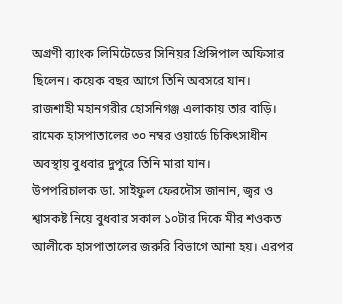অগ্রণী ব্যাংক লিমিটেডের সিনিয়র প্রিন্সিপাল অফিসার ছিলেন। কয়েক বছর আগে তিনি অবসরে যান। রাজশাহী মহানগরীর হোসনিগঞ্জ এলাকায় তার বাড়ি। রামেক হাসপাতালের ৩০ নম্বর ওয়ার্ডে চিকিৎসাধীন অবস্থায় বুধবার দুপুরে তিনি মারা যান।
উপপরিচালক ডা. সাইফুল ফেরদৌস জানান, জ্বর ও শ্বাসকষ্ট নিয়ে বুধবার সকাল ১০টার দিকে মীর শওকত আলীকে হাসপাতালের জরুরি বিভাগে আনা হয়। এরপর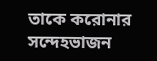তাকে করোনার সন্দেহভাজন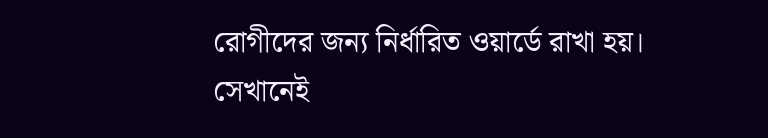রোগীদের জন্য নির্ধারিত ওয়ার্ডে রাখা হয়। সেখানেই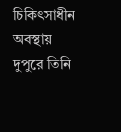চিকিৎসাধীন অবস্থায় দুপুরে তিনি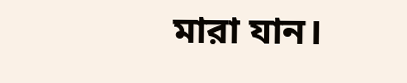মারা যান।